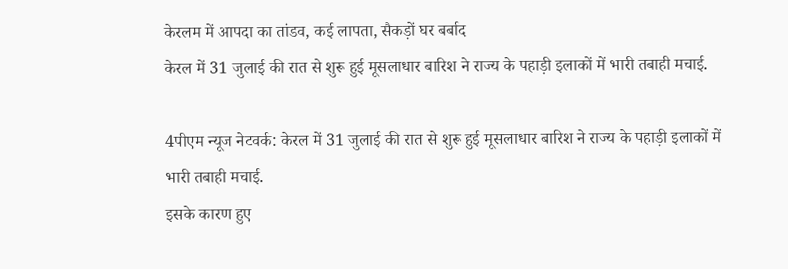केरलम में आपदा का तांडव, कई लापता, सैकड़ों घर बर्बाद
केरल में 31 जुलाई की रात से शुरू हुई मूसलाधार बारिश ने राज्य के पहाड़ी इलाकों में भारी तबाही मचाई.

4पीएम न्यूज नेटवर्क: केरल में 31 जुलाई की रात से शुरू हुई मूसलाधार बारिश ने राज्य के पहाड़ी इलाकों में भारी तबाही मचाई.
इसके कारण हुए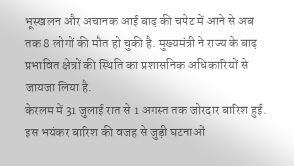भूस्खलन और अचानक आई बाढ़ की चपेट में आने से अब तक 8 लोगों की मौत हो चुकी है. मुख्यमंत्री ने राज्य के बाढ़ प्रभावित क्षेत्रों की स्थिति का प्रशासनिक अधिकारियों से जायजा लिया है.
केरलम में 31 जुलाई रात से 1 अगस्त तक जोरदार बारिश हुई. इस भयंकर बारिश की वजह से जुड़ी घटनाओं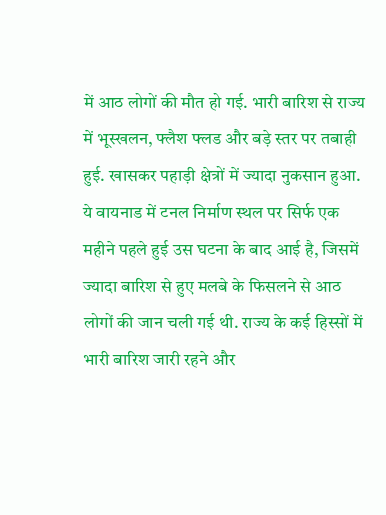में आठ लोगों की मौत हो गई. भारी बारिश से राज्य में भूस्खलन, फ्लैश फ्लड और बड़े स्तर पर तबाही हुई. खासकर पहाड़ी क्षेत्रों में ज्यादा नुकसान हुआ.
ये वायनाड में टनल निर्माण स्थल पर सिर्फ एक महीने पहले हुई उस घटना के बाद आई है, जिसमें ज्यादा बारिश से हुए मलबे के फिसलने से आठ लोगों की जान चली गई थी. राज्य के कई हिस्सों में भारी बारिश जारी रहने और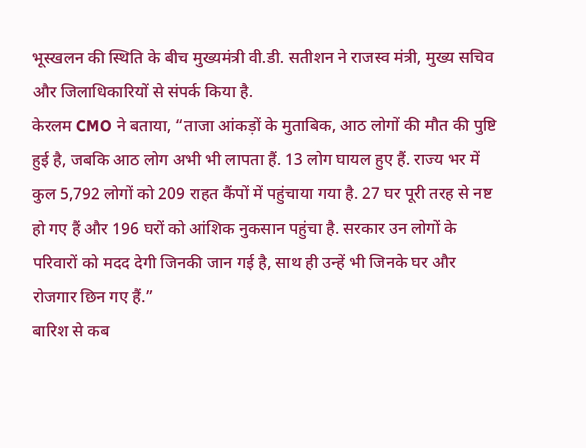भूस्खलन की स्थिति के बीच मुख्यमंत्री वी.डी. सतीशन ने राजस्व मंत्री, मुख्य सचिव और जिलाधिकारियों से संपर्क किया है.
केरलम CMO ने बताया, “ताजा आंकड़ों के मुताबिक, आठ लोगों की मौत की पुष्टि हुई है, जबकि आठ लोग अभी भी लापता हैं. 13 लोग घायल हुए हैं. राज्य भर में कुल 5,792 लोगों को 209 राहत कैंपों में पहुंचाया गया है. 27 घर पूरी तरह से नष्ट हो गए हैं और 196 घरों को आंशिक नुकसान पहुंचा है. सरकार उन लोगों के परिवारों को मदद देगी जिनकी जान गई है, साथ ही उन्हें भी जिनके घर और रोजगार छिन गए हैं.”
बारिश से कब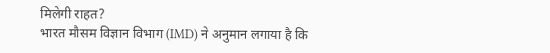मिलेगी राहत?
भारत मौसम विज्ञान विभाग (IMD) ने अनुमान लगाया है कि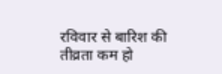रविवार से बारिश की तीव्रता कम हो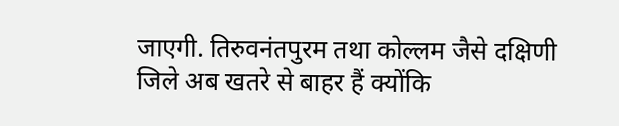जाएगी. तिरुवनंतपुरम तथा कोल्लम जैसे दक्षिणी जिले अब खतरे से बाहर हैं क्योंकि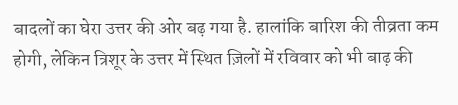बादलों का घेरा उत्तर की ओर बढ़ गया है. हालांकि बारिश की तीव्रता कम होगी, लेकिन त्रिशूर के उत्तर में स्थित ज़िलों में रविवार को भी बाढ़ की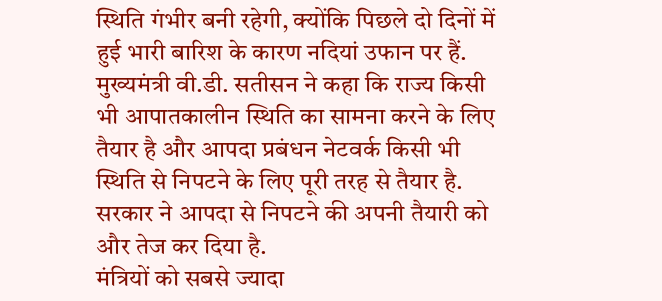स्थिति गंभीर बनी रहेगी, क्योंकि पिछले दो दिनों में हुई भारी बारिश के कारण नदियां उफान पर हैं.
मुख्यमंत्री वी.डी. सतीसन ने कहा कि राज्य किसी भी आपातकालीन स्थिति का सामना करने के लिए तैयार है और आपदा प्रबंधन नेटवर्क किसी भी स्थिति से निपटने के लिए पूरी तरह से तैयार है. सरकार ने आपदा से निपटने की अपनी तैयारी को और तेज कर दिया है.
मंत्रियों को सबसे ज्यादा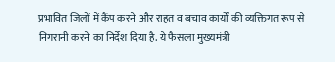प्रभावित जिलों में कैंप करने और राहत व बचाव कार्यों की व्यक्तिगत रूप से निगरानी करने का निर्देश दिया है. ये फैसला मुख्यमंत्री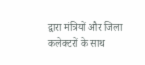द्वारा मंत्रियों और जिला कलेक्टरों के साथ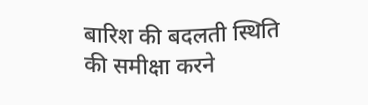बारिश की बदलती स्थिति की समीक्षा करने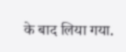के बाद लिया गया.